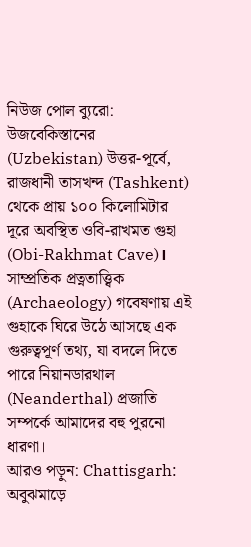নিউজ পোল ব্যুরো: উজবেকিস্তানের (Uzbekistan) উত্তর-পূর্বে, রাজধানী তাসখন্দ (Tashkent) থেকে প্রায় ১০০ কিলোমিটার দূরে অবস্থিত ওবি-রাখমত গুহা (Obi-Rakhmat Cave)। সাম্প্রতিক প্রত্নতাত্ত্বিক (Archaeology) গবেষণায় এই গুহাকে ঘিরে উঠে আসছে এক গুরুত্বপূর্ণ তথ্য, যা বদলে দিতে পারে নিয়ানডারথাল (Neanderthal) প্রজাতি সম্পর্কে আমাদের বহু পুরনো ধারণা।
আরও পড়ুন: Chattisgarh: অবুঝমাড়ে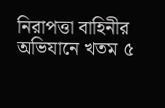নিরাপত্তা বাহিনীর অভিযানে খতম ৫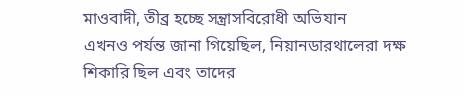মাওবাদী, তীব্র হচ্ছে সন্ত্রাসবিরোধী অভিযান
এখনও পর্যন্ত জানা গিয়েছিল, নিয়ানডারথালেরা দক্ষ শিকারি ছিল এবং তাদের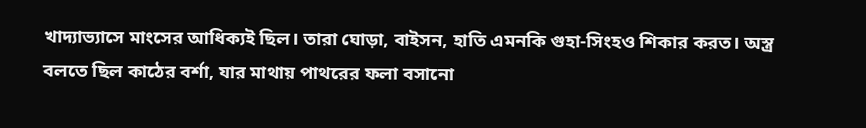খাদ্যাভ্যাসে মাংসের আধিক্যই ছিল। তারা ঘোড়া, বাইসন, হাতি এমনকি গুহা-সিংহও শিকার করত। অস্ত্র বলতে ছিল কাঠের বর্শা, যার মাথায় পাথরের ফলা বসানো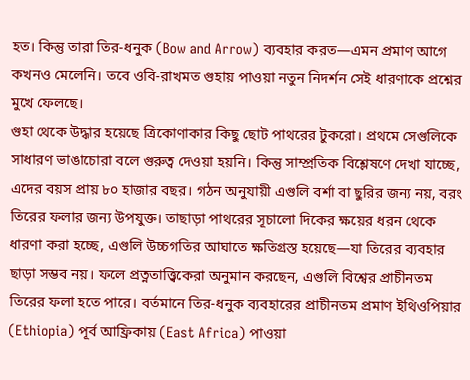হত। কিন্তু তারা তির-ধনুক (Bow and Arrow) ব্যবহার করত—এমন প্রমাণ আগে কখনও মেলেনি। তবে ওবি-রাখমত গুহায় পাওয়া নতুন নিদর্শন সেই ধারণাকে প্রশ্নের মুখে ফেলছে।
গুহা থেকে উদ্ধার হয়েছে ত্রিকোণাকার কিছু ছোট পাথরের টুকরো। প্রথমে সেগুলিকে সাধারণ ভাঙাচোরা বলে গুরুত্ব দেওয়া হয়নি। কিন্তু সাম্প্রতিক বিশ্লেষণে দেখা যাচ্ছে, এদের বয়স প্রায় ৮০ হাজার বছর। গঠন অনুযায়ী এগুলি বর্শা বা ছুরির জন্য নয়, বরং তিরের ফলার জন্য উপযুক্ত। তাছাড়া পাথরের সূচালো দিকের ক্ষয়ের ধরন থেকে ধারণা করা হচ্ছে, এগুলি উচ্চগতির আঘাতে ক্ষতিগ্রস্ত হয়েছে—যা তিরের ব্যবহার ছাড়া সম্ভব নয়। ফলে প্রত্নতাত্ত্বিকেরা অনুমান করছেন, এগুলি বিশ্বের প্রাচীনতম তিরের ফলা হতে পারে। বর্তমানে তির-ধনুক ব্যবহারের প্রাচীনতম প্রমাণ ইথিওপিয়ার (Ethiopia) পূর্ব আফ্রিকায় (East Africa) পাওয়া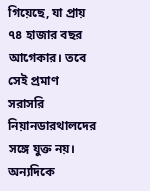গিয়েছে, যা প্রায় ৭৪ হাজার বছর আগেকার। তবে সেই প্রমাণ সরাসরি নিয়ানডারথালদের সঙ্গে যুক্ত নয়। অন্যদিকে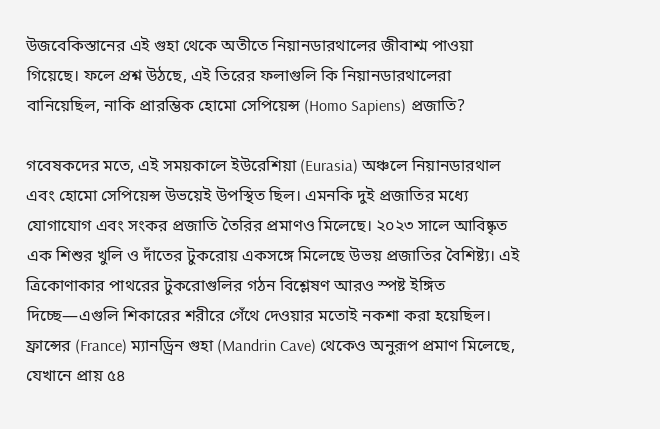উজবেকিস্তানের এই গুহা থেকে অতীতে নিয়ানডারথালের জীবাশ্ম পাওয়া গিয়েছে। ফলে প্রশ্ন উঠছে, এই তিরের ফলাগুলি কি নিয়ানডারথালেরা বানিয়েছিল, নাকি প্রারম্ভিক হোমো সেপিয়েন্স (Homo Sapiens) প্রজাতি?

গবেষকদের মতে, এই সময়কালে ইউরেশিয়া (Eurasia) অঞ্চলে নিয়ানডারথাল এবং হোমো সেপিয়েন্স উভয়েই উপস্থিত ছিল। এমনকি দুই প্রজাতির মধ্যে যোগাযোগ এবং সংকর প্রজাতি তৈরির প্রমাণও মিলেছে। ২০২৩ সালে আবিষ্কৃত এক শিশুর খুলি ও দাঁতের টুকরোয় একসঙ্গে মিলেছে উভয় প্রজাতির বৈশিষ্ট্য। এই ত্রিকোণাকার পাথরের টুকরোগুলির গঠন বিশ্লেষণ আরও স্পষ্ট ইঙ্গিত দিচ্ছে—এগুলি শিকারের শরীরে গেঁথে দেওয়ার মতোই নকশা করা হয়েছিল। ফ্রান্সের (France) ম্যানড্রিন গুহা (Mandrin Cave) থেকেও অনুরূপ প্রমাণ মিলেছে, যেখানে প্রায় ৫৪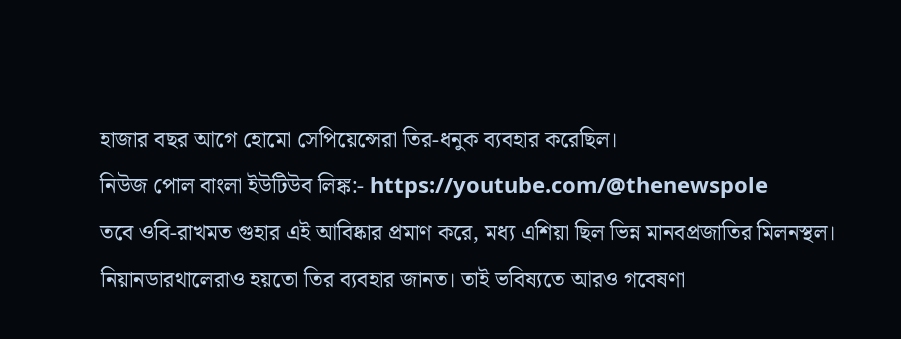হাজার বছর আগে হোমো সেপিয়েন্সেরা তির-ধনুক ব্যবহার করেছিল।
নিউজ পোল বাংলা ইউটিউব লিঙ্ক:- https://youtube.com/@thenewspole
তবে ওবি-রাখমত গুহার এই আবিষ্কার প্রমাণ করে, মধ্য এশিয়া ছিল ভিন্ন মানবপ্রজাতির মিলনস্থল। নিয়ানডারথালেরাও হয়তো তির ব্যবহার জানত। তাই ভবিষ্যতে আরও গবেষণা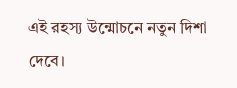এই রহস্য উন্মোচনে নতুন দিশা দেবে।